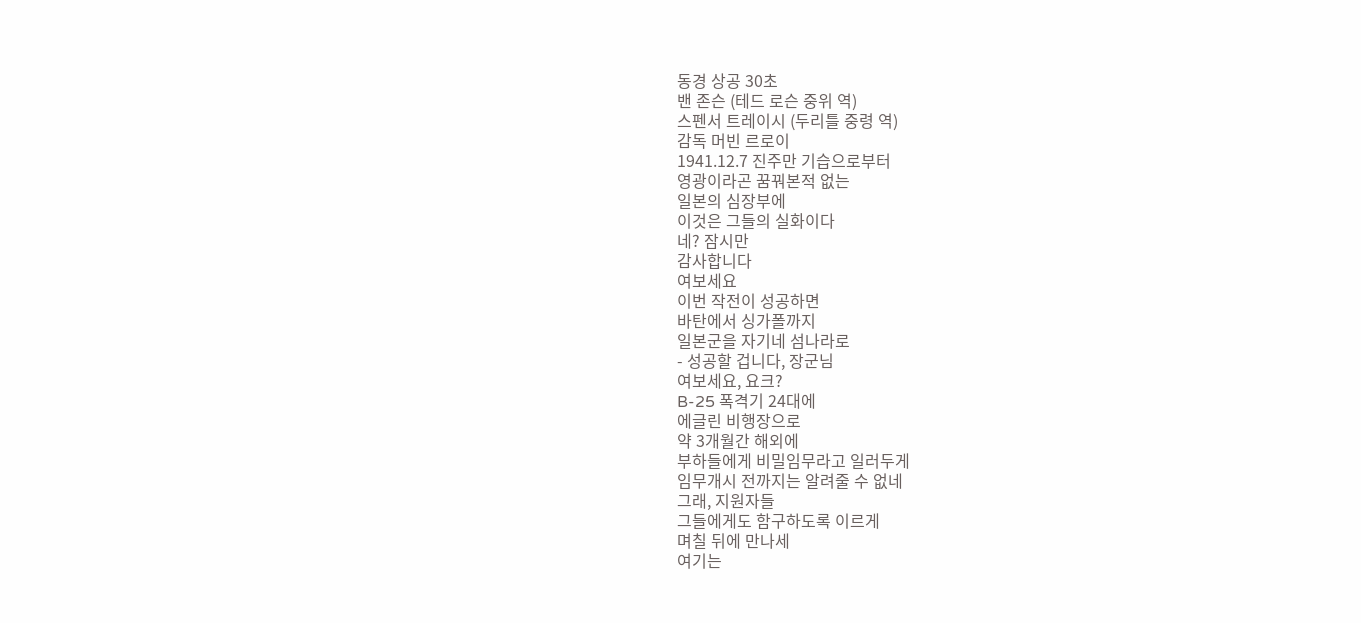동경 상공 30초
밴 존슨 (테드 로슨 중위 역)
스펜서 트레이시 (두리틀 중령 역)
감독 머빈 르로이
1941.12.7 진주만 기습으로부터
영광이라곤 꿈꿔본적 없는
일본의 심장부에
이것은 그들의 실화이다
네? 잠시만
감사합니다
여보세요
이번 작전이 성공하면
바탄에서 싱가폴까지
일본군을 자기네 섬나라로
- 성공할 겁니다, 장군님
여보세요, 요크?
B-25 폭격기 24대에
에글린 비행장으로
약 3개월간 해외에
부하들에게 비밀임무라고 일러두게
임무개시 전까지는 알려줄 수 없네
그래, 지원자들
그들에게도 함구하도록 이르게
며칠 뒤에 만나세
여기는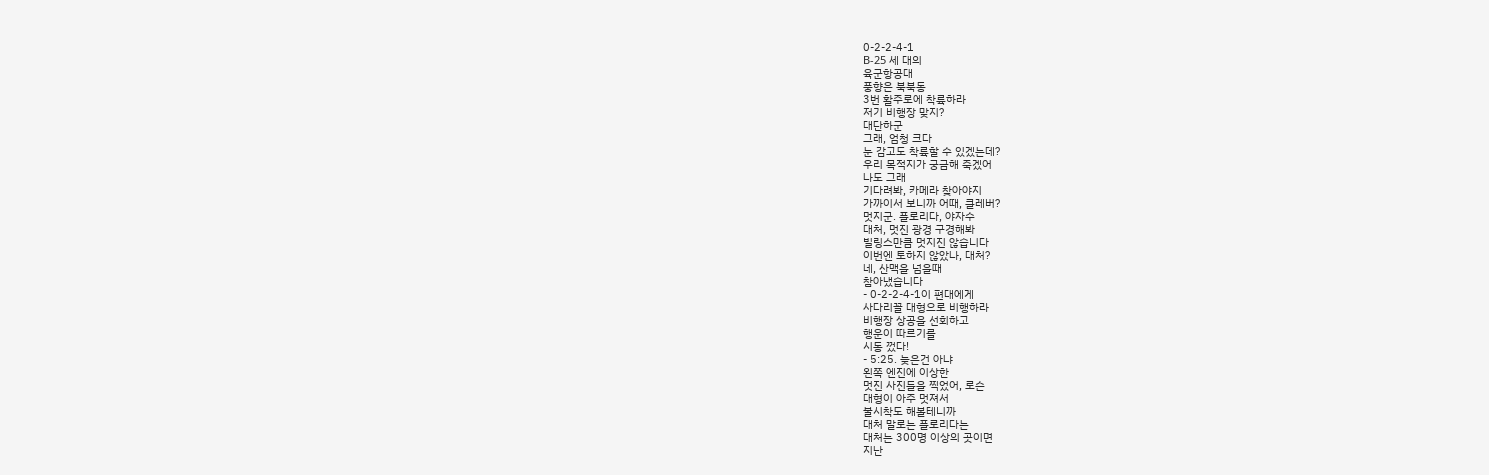0-2-2-4-1
B-25 세 대의
육군항공대
풍향은 북북동
3번 활주로에 착륙하라
저기 비행장 맞지?
대단하군
그래, 엄청 크다
눈 감고도 착륙할 수 있겠는데?
우리 목적지가 궁금해 죽겠어
나도 그래
기다려봐, 카메라 찾아야지
가까이서 보니까 어때, 클레버?
멋지군. 플로리다, 야자수
대처, 멋진 광경 구경해봐
빌링스만큼 멋지진 않습니다
이번엔 토하지 않았나, 대처?
네, 산맥을 넘을때
참아냈습니다
- 0-2-2-4-1이 편대에게
사다리꼴 대형으로 비행하라
비행장 상공을 선회하고
행운이 따르기를
시동 껐다!
- 5:25. 늦은건 아냐
왼쪽 엔진에 이상한
멋진 사진들을 찍었어, 로슨
대형이 아주 멋져서
불시착도 해볼테니까
대처 말로는 플로리다는
대처는 300명 이상의 곳이면
지난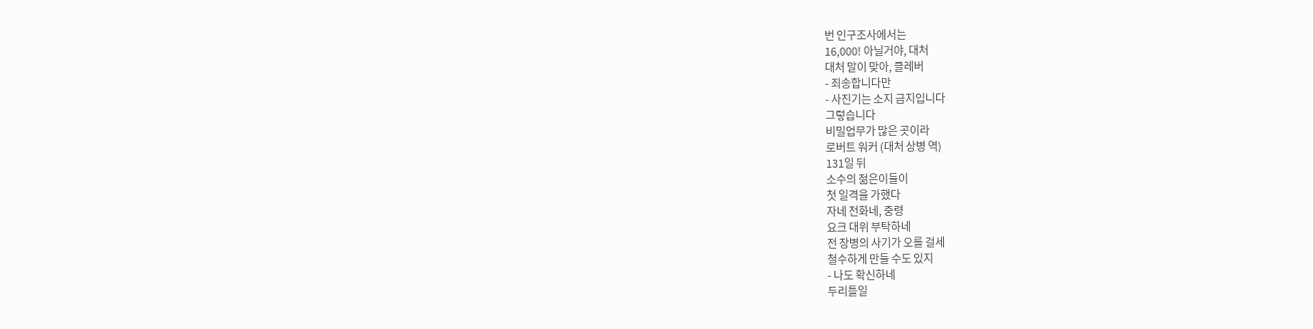번 인구조사에서는
16,000! 아닐거야, 대처
대처 말이 맞아, 클레버
- 죄송합니다만
- 사진기는 소지 금지입니다
그렇습니다
비밀업무가 많은 곳이라
로버트 워커 (대처 상병 역)
131일 뒤
소수의 젊은이들이
첫 일격을 가했다
자네 전화네, 중령
요크 대위 부탁하네
전 장병의 사기가 오를 걸세
철수하게 만들 수도 있지
- 나도 확신하네
두리틀일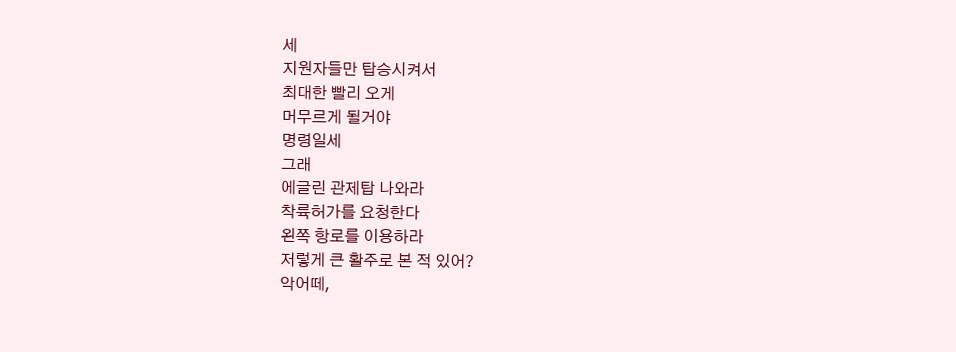세
지원자들만 탑승시켜서
최대한 빨리 오게
머무르게 될거야
명령일세
그래
에글린 관제탑 나와라
착륙허가를 요청한다
왼쪽 항로를 이용하라
저렇게 큰 활주로 본 적 있어?
악어떼,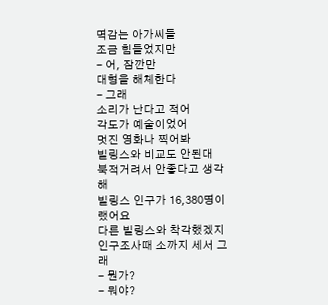멱감는 아가씨들
조금 힘들었지만
- 어, 잠깐만
대형을 해체한다
- 그래
소리가 난다고 적어
각도가 예술이었어
멋진 영화나 찍어봐
빌링스와 비교도 안된대
북적거려서 안좋다고 생각해
빌링스 인구가 16,380명이랬어요
다른 빌링스와 착각했겠지
인구조사때 소까지 세서 그래
- 뭔가?
- 뭐야?